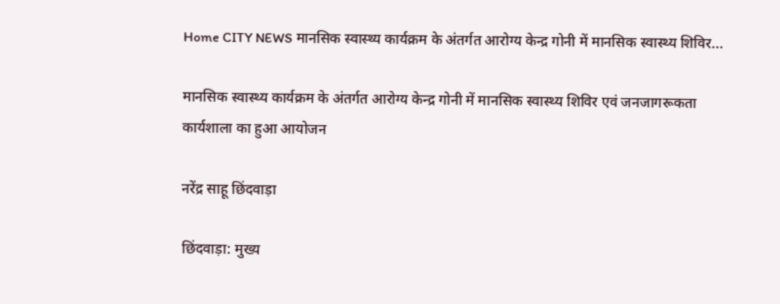Home CITY NEWS मानसिक स्वास्थ्य कार्यक्रम के अंतर्गत आरोग्य केन्द्र गोनी में मानसिक स्वास्थ्य शिविर...

मानसिक स्वास्थ्य कार्यक्रम के अंतर्गत आरोग्य केन्द्र गोनी में मानसिक स्वास्थ्य शिविर एवं जनजागरूकता कार्यशाला का हुआ आयोजन

नरेंद्र साहू छिंदवाड़ा

छिंदवाड़ा: मुख्य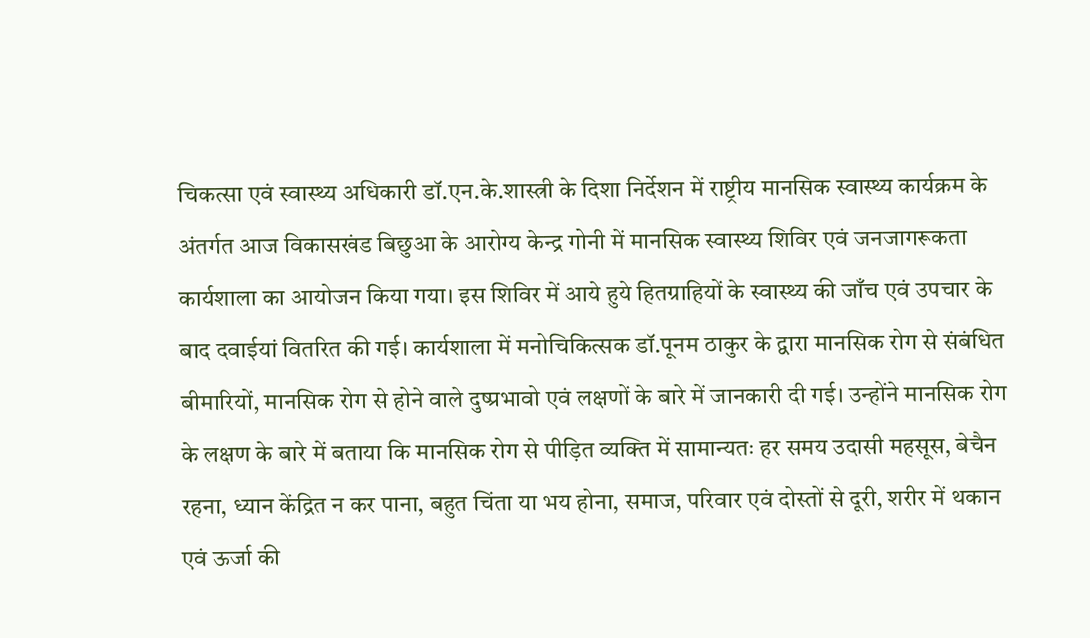चिकत्सा एवं स्वास्थ्य अधिकारी डॉ.एन.के.शास्त्री के दिशा निर्देशन में राष्ट्रीय मानसिक स्वास्थ्य कार्यक्रम के अंतर्गत आज विकासखंड बिछुआ के आरोग्य केन्द्र गोनी में मानसिक स्वास्थ्य शिविर एवं जनजागरूकता कार्यशाला का आयोजन किया गया। इस शिविर में आये हुये हितग्राहियों के स्वास्थ्य की जाँच एवं उपचार के बाद दवाईयां वितरित की गई। कार्यशाला में मनोचिकित्सक डॉ.पूनम ठाकुर के द्वारा मानसिक रोग से संबंधित बीमारियों, मानसिक रोग से होने वाले दुष्प्रभावो एवं लक्षणों के बारे में जानकारी दी गई। उन्होंने मानसिक रोग के लक्षण के बारे में बताया कि मानसिक रोग से पीड़ित व्यक्ति में सामान्यतः हर समय उदासी महसूस, बेचैन रहना, ध्यान केंद्रित न कर पाना, बहुत चिंता या भय होना, समाज, परिवार एवं दोस्तों से दूरी, शरीर में थकान एवं ऊर्जा की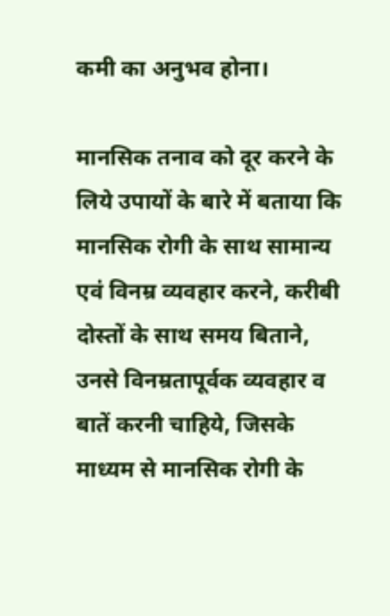कमी का अनुभव होना।

मानसिक तनाव को दूर करने के लिये उपायों के बारे में बताया कि मानसिक रोगी के साथ सामान्य एवं विनम्र व्यवहार करने, करीबी दोस्तों के साथ समय बिताने, उनसे विनम्रतापूर्वक व्यवहार व बातें करनी चाहिये, जिसके माध्यम से मानसिक रोगी के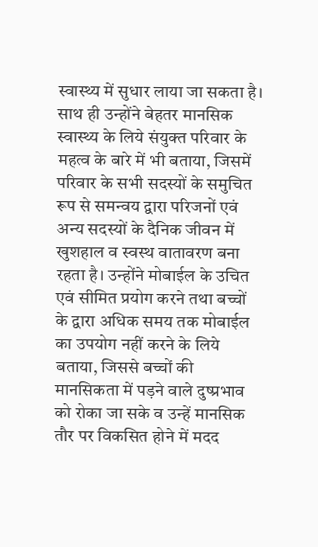स्वास्थ्य में सुधार लाया जा सकता है। साथ ही उन्होंने बेहतर मानसिक स्वास्थ्य के लिये संयुक्त परिवार के महत्व के बारे में भी बताया, जिसमें परिवार के सभी सदस्यों के समुचित रूप से समन्वय द्वारा परिजनों एवं अन्य सदस्यों के दैनिक जीवन में खुशहाल व स्वस्थ वातावरण बना रहता है। उन्होंने मोबाईल के उचित एवं सीमित प्रयोग करने तथा बच्चों के द्वारा अधिक समय तक मोबाईल का उपयोग नहीं करने के लिये बताया, जिससे बच्चों की मानसिकता में पड़ने वाले दुष्प्रभाव को रोका जा सके व उन्हें मानसिक तौर पर विकसित होने में मदद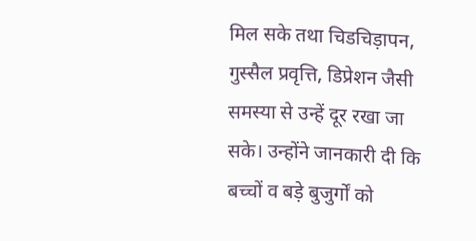मिल सके तथा चिडचिड़ापन, गुस्सैल प्रवृत्ति, डिप्रेशन जैसी समस्या से उन्हें दूर रखा जा सके। उन्होंने जानकारी दी कि बच्चों व बड़े बुजुर्गों को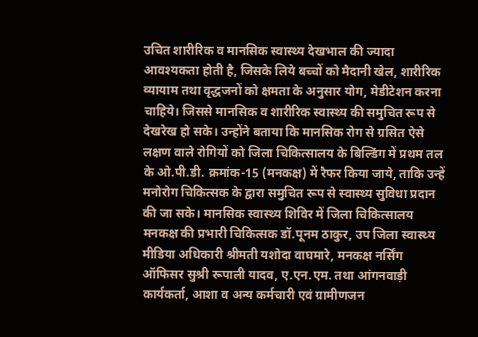उचित शारीरिक व मानसिक स्वास्थ्य देखभाल की ज्यादा आवश्यकता होती है, जिसके लिये बच्चों को मैदानी खेल, शारीरिक व्यायाम तथा वृद्धजनों को क्षमता के अनुसार योग, मेडीटेशन करना चाहिये। जिससे मानसिक व शारीरिक स्वास्थ्य की समुचित रूप से देखरेख हो सके। उन्होंने बताया कि मानसिक रोग से ग्रसित ऐसे लक्षण वाले रोगियों को जिला चिकित्सालय के बिल्डिंग में प्रथम तल के ओ.पी.डी. क्रमांक-15 (मनकक्ष) में रैफर किया जाये, ताकि उन्हें मनोरोग चिकित्सक के द्वारा समुचित रूप से स्वास्थ्य सुविधा प्रदान की जा सके। मानसिक स्वास्थ्य शिविर में जिला चिकित्सालय मनकक्ष की प्रभारी चिकित्सक डॉ.पूनम ठाकुर, उप जिला स्वास्थ्य मीडिया अधिकारी श्रीमती यशोदा वाघमारे, मनकक्ष नर्सिंग ऑफिसर सुश्री रूपाली यादव, ए.एन.एम. तथा आंगनवाड़ी कार्यकर्ता, आशा व अन्य कर्मचारी एवं ग्रामीणजन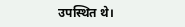उपस्थित थे।